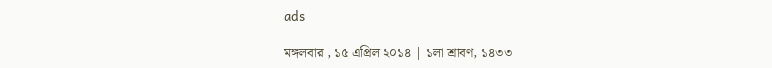ads

মঙ্গলবার , ১৫ এপ্রিল ২০১৪ | ১লা শ্রাবণ, ১৪৩৩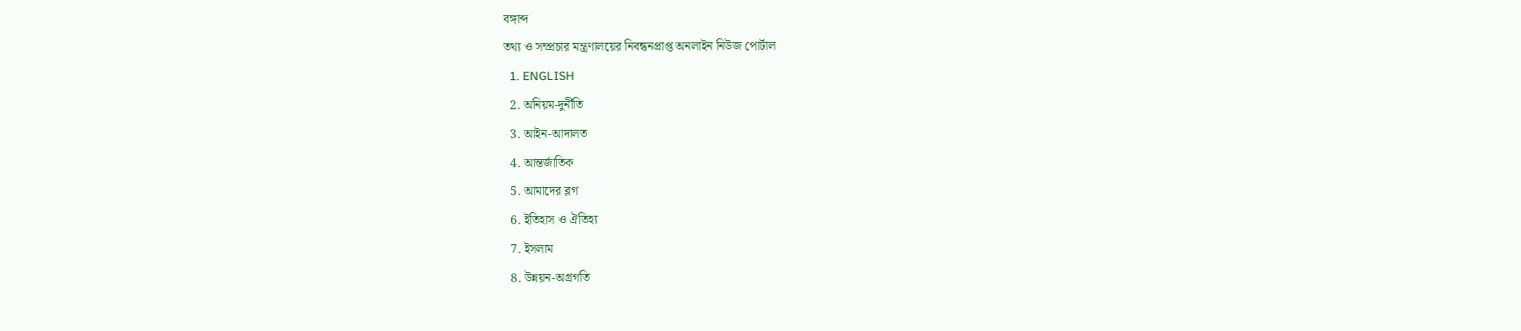বঙ্গাব্দ
তথ্য ও সম্প্রচার মন্ত্রণালয়ের নিবন্ধনপ্রাপ্ত অনলাইন নিউজ পোর্টাল
  1. ENGLISH
  2. অনিয়ম-দুর্নীতি
  3. আইন-আদালত
  4. আন্তর্জাতিক
  5. আমাদের ব্লগ
  6. ইতিহাস ও ঐতিহ্য
  7. ইসলাম
  8. উন্নয়ন-অগ্রগতি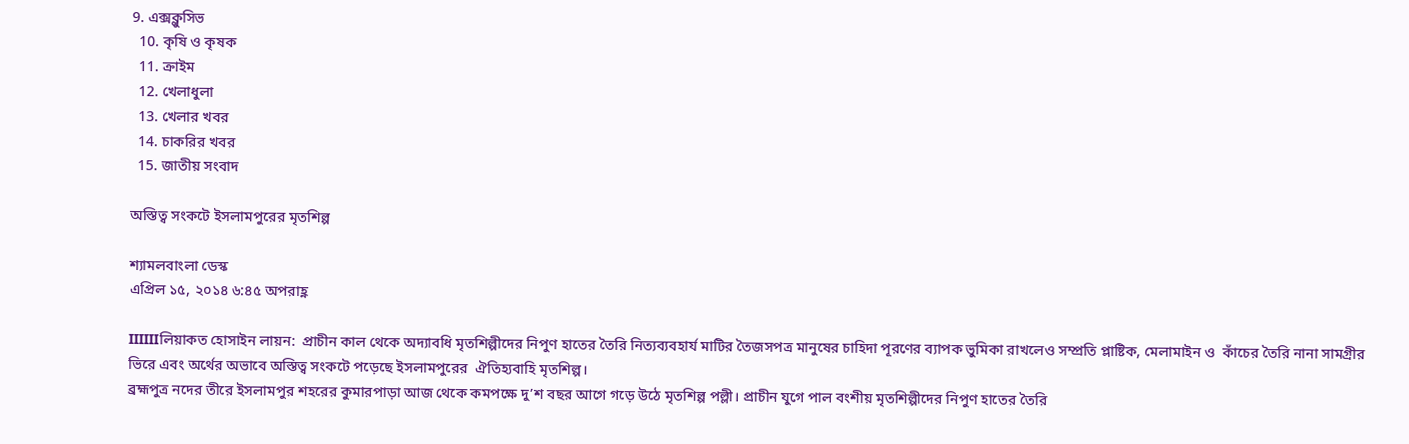9. এক্সক্লুসিভ
  10. কৃষি ও কৃষক
  11. ক্রাইম
  12. খেলাধুলা
  13. খেলার খবর
  14. চাকরির খবর
  15. জাতীয় সংবাদ

অস্তিত্ব সংকটে ইসলামপুরের মৃতশিল্প

শ্যামলবাংলা ডেস্ক
এপ্রিল ১৫, ২০১৪ ৬:৪৫ অপরাহ্ণ

IIIIIIলিয়াকত হোসাইন লায়ন:  প্রাচীন কাল থেকে অদ্যাবধি মৃতশিল্পীদের নিপুণ হাতের তৈরি নিত্যব্যবহার্য মাটির তৈজসপত্র মানুষের চাহিদা পূরণের ব্যাপক ভুমিকা রাখলেও সম্প্রতি প্লাষ্টিক, মেলামাইন ও  কাঁচের তৈরি নানা সামগ্রীর ভিরে এবং অর্থের অভাবে অস্তিত্ব সংকটে পড়েছে ইসলামপুরের  ঐতিহ্যবাহি মৃতশিল্প।
ব্রহ্মপুত্র নদের তীরে ইসলামপুর শহরের কুমারপাড়া আজ থেকে কমপক্ষে দু’শ বছর আগে গড়ে উঠে মৃতশিল্প পল্লী। প্রাচীন যুগে পাল বংশীয় মৃতশিল্পীদের নিপুণ হাতের তৈরি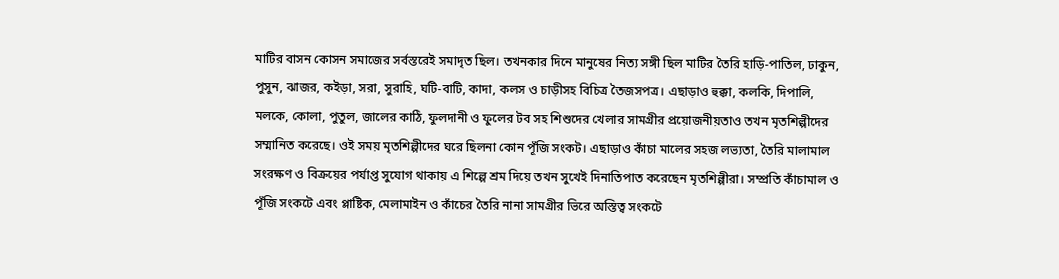মাটির বাসন কোসন সমাজের সর্বস্তরেই সমাদৃত ছিল। তখনকার দিনে মানুষের নিত্য সঙ্গী ছিল মাটির তৈরি হাড়ি-পাতিল, ঢাকুন, পুসুন, ঝাজর, কইড়া, সরা, সুরাহি, ঘটি-বাটি, কাদা, কলস ও চাড়ীসহ বিচিত্র তৈজসপত্র। এছাড়াও হুক্কা, কলকি, দিপালি, মলকে, কোলা, পুতুল, জালের কাঠি, ফুলদানী ও ফুলের টব সহ শিশুদের খেলার সামগ্রীর প্রয়োজনীয়তাও তখন মৃতশিল্পীদের সম্মানিত করেছে। ওই সময় মৃতশিল্পীদের ঘরে ছিলনা কোন পূঁজি সংকট। এছাড়াও কাঁচা মালের সহজ লভ্যতা, তৈরি মালামাল সংরক্ষণ ও বিক্রয়ের পর্যাপ্ত সুযোগ থাকায় এ শিল্পে শ্রম দিয়ে তখন সুখেই দিনাতিপাত করেছেন মৃতশিল্পীরা। সম্প্রতি কাঁচামাল ও পূঁজি সংকটে এবং প্লাষ্টিক, মেলামাইন ও কাঁচের তৈরি নানা সামগ্রীর ভিরে অস্তিত্ব সংকটে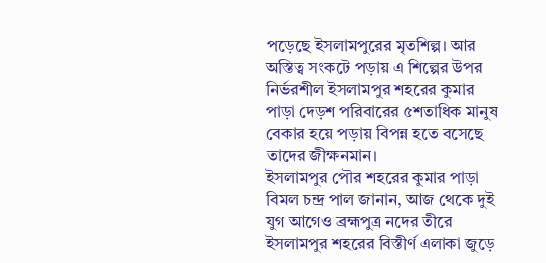পড়েছে ইসলামপুরের মৃতশিল্প। আর অস্তিত্ব সংকটে পড়ায় এ শিল্পের উপর নির্ভরশীল ইসলামপুর শহরের কুমার পাড়া দেড়শ পরিবারের ৫শতাধিক মানুষ বেকার হয়ে পড়ায় বিপন্ন হতে বসেছে তাদের জীক্ষনমান।
ইসলামপুর পৌর শহরের কুমার পাড়া বিমল চন্দ্র পাল জানান, আজ থেকে দুই যুগ আগেও ব্রহ্মপুত্র নদের তীরে ইসলামপুর শহরের বিস্তীর্ণ এলাকা জুড়ে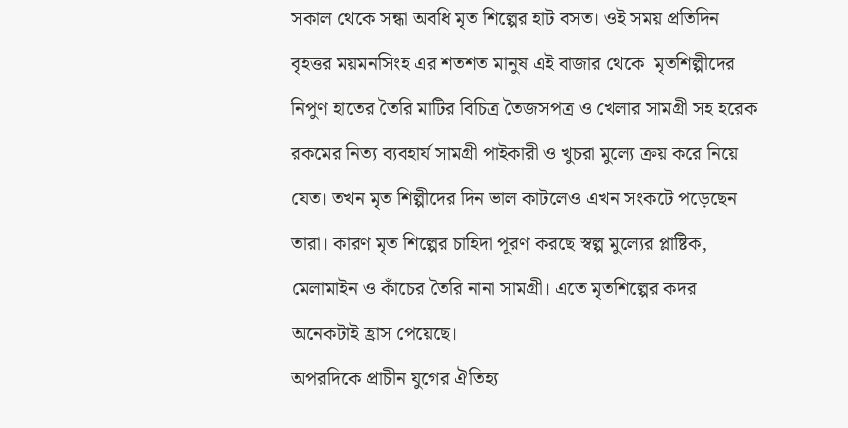সকাল থেকে সন্ধা অবধি মৃত শিল্পের হাট বসত। ওই সময় প্রতিদিন বৃহত্তর ময়মনসিংহ এর শতশত মানুষ এই বাজার থেকে  মৃতশিল্পীদের নিপুণ হাতের তৈরি মাটির বিচিত্র তৈজসপত্র ও খেলার সামগ্রী সহ হরেক রকমের নিত্য ব্যবহার্য সামগ্রী পাইকারী ও খুচরা মুল্যে ক্রয় করে নিয়ে যেত। তখন মৃত শিল্পীদের দিন ভাল কাটলেও এখন সংকটে পড়েছেন তারা। কারণ মৃত শিল্পের চাহিদা পূরণ করছে স্বল্প মুল্যের প্লাষ্টিক, মেলামাইন ও কাঁচের তৈরি নানা সামগ্রী। এতে মৃতশিল্পের কদর অনেকটাই হ্রাস পেয়েছে।
অপরদিকে প্রাচীন যুগের ঐতিহ্য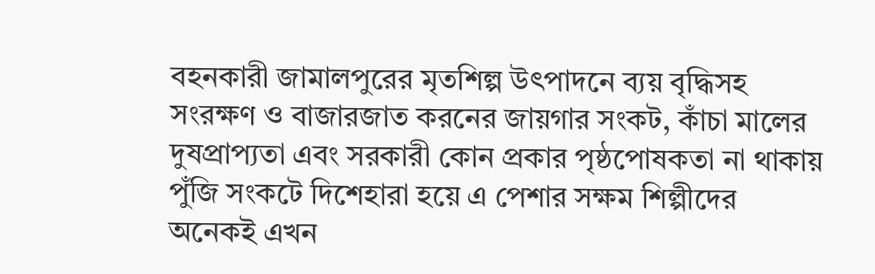বহনকারী জামালপুরের মৃতশিল্প উৎপাদনে ব্যয় বৃদ্ধিসহ সংরক্ষণ ও বাজারজাত করনের জায়গার সংকট, কাঁচা মালের দুষপ্রাপ্যতা এবং সরকারী কোন প্রকার পৃষ্ঠপোষকতা না থাকায় পুঁজি সংকটে দিশেহারা হয়ে এ পেশার সক্ষম শিল্পীদের অনেকই এখন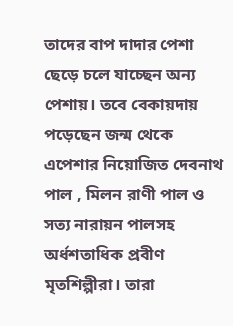তাদের বাপ দাদার পেশা ছেড়ে চলে যাচ্ছেন অন্য পেশায়। তবে বেকায়দায় পড়েছেন জন্ম থেকে এপেশার নিয়োজিত দেবনাথ পাল , মিলন রাণী পাল ও সত্য নারায়ন পালসহ অর্ধশতাধিক প্রবীণ মৃতশিল্পীরা। তারা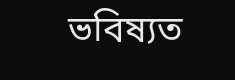ভবিষ্যত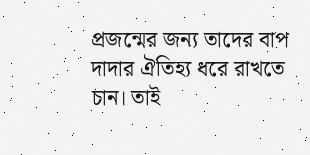প্রজন্মের জন্য তাদের বাপ দাদার ঐতিহ্য ধরে রাখতে চান। তাই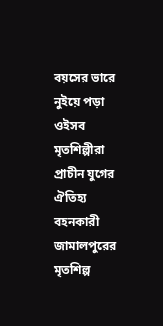বয়সের ভারে নুইয়ে পড়া ওইসব মৃতশিল্পীরা প্রাচীন যুগের ঐতিহ্য বহনকারী জামালপুরের মৃতশিল্প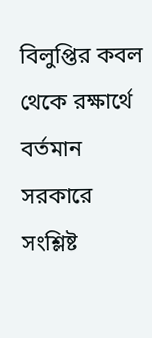বিলুপ্তির কবল থেকে রক্ষার্থে বর্তমান সরকারে সংশ্লিষ্ট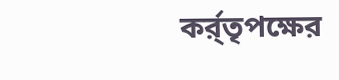কর্র্তৃপক্ষের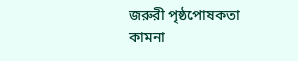জরুরী পৃষ্ঠপোষকতা কামনা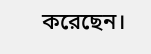করেছেন।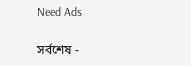Need Ads

সর্বশেষ -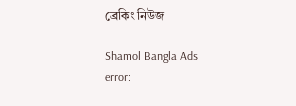ব্রেকিং নিউজ

Shamol Bangla Ads
error: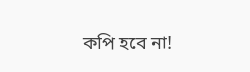কপি হবে না!